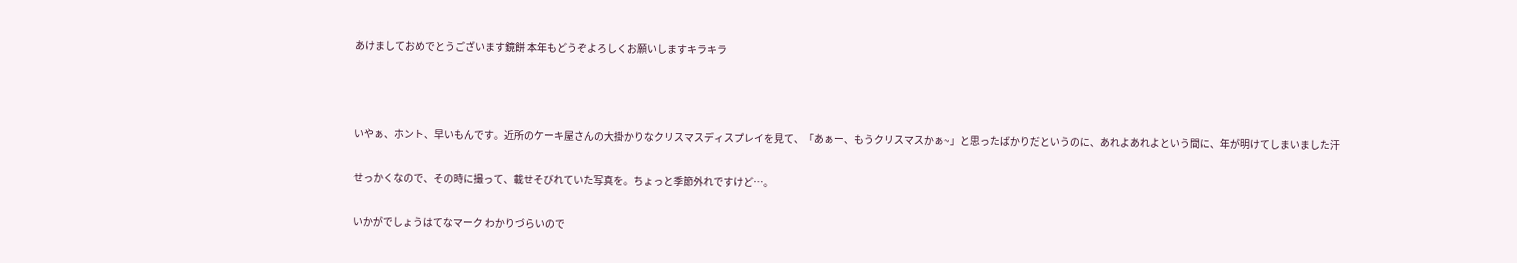あけましておめでとうございます鏡餅 本年もどうぞよろしくお願いしますキラキラ



いやぁ、ホント、早いもんです。近所のケーキ屋さんの大掛かりなクリスマスディスプレイを見て、「あぁー、もうクリスマスかぁ~」と思ったばかりだというのに、あれよあれよという間に、年が明けてしまいました汗

せっかくなので、その時に撮って、載せそびれていた写真を。ちょっと季節外れですけど…。

いかがでしょうはてなマーク わかりづらいので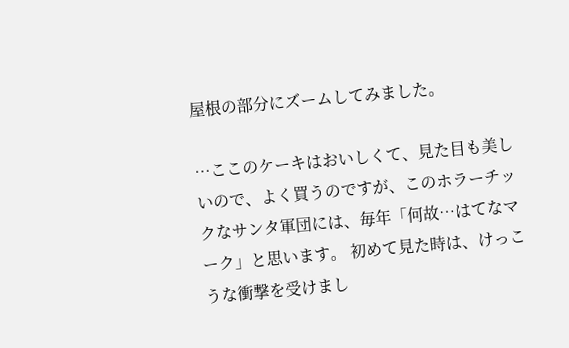屋根の部分にズームしてみました。

…ここのケーキはおいしくて、見た目も美しいので、よく買うのですが、このホラーチックなサンタ軍団には、毎年「何故…はてなマーク」と思います。 初めて見た時は、けっこうな衝撃を受けまし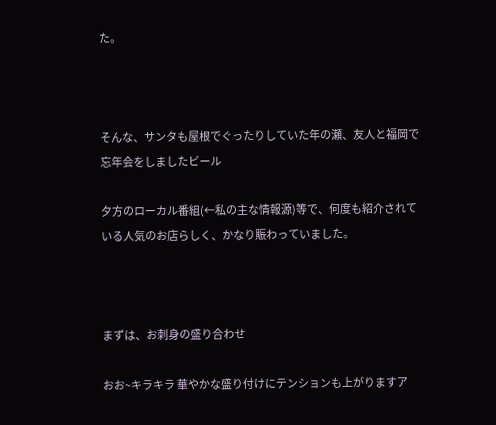た。



そんな、サンタも屋根でぐったりしていた年の瀬、友人と福岡で忘年会をしましたビール

夕方のローカル番組(←私の主な情報源)等で、何度も紹介されている人気のお店らしく、かなり賑わっていました。



まずは、お刺身の盛り合わせ

おお~キラキラ 華やかな盛り付けにテンションも上がりますア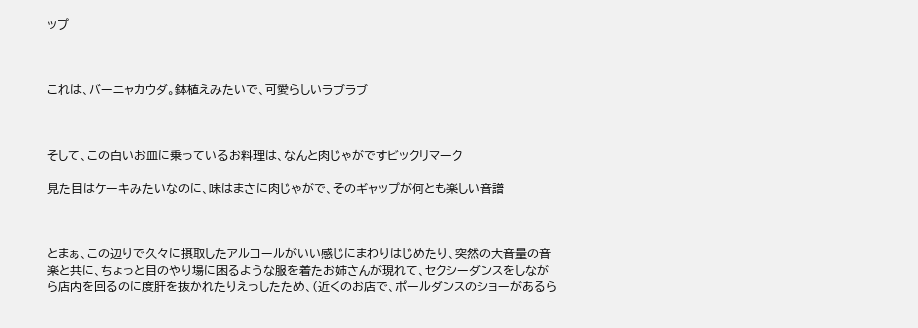ップ



これは、バーニャカウダ。鉢植えみたいで、可愛らしいラブラブ



そして、この白いお皿に乗っているお料理は、なんと肉じゃがですビックリマーク

見た目はケーキみたいなのに、味はまさに肉じゃがで、そのギャップが何とも楽しい音譜



とまぁ、この辺りで久々に摂取したアルコールがいい感じにまわりはじめたり、突然の大音量の音楽と共に、ちょっと目のやり場に困るような服を着たお姉さんが現れて、セクシーダンスをしながら店内を回るのに度肝を抜かれたりえっしたため、(近くのお店で、ポールダンスのショーがあるら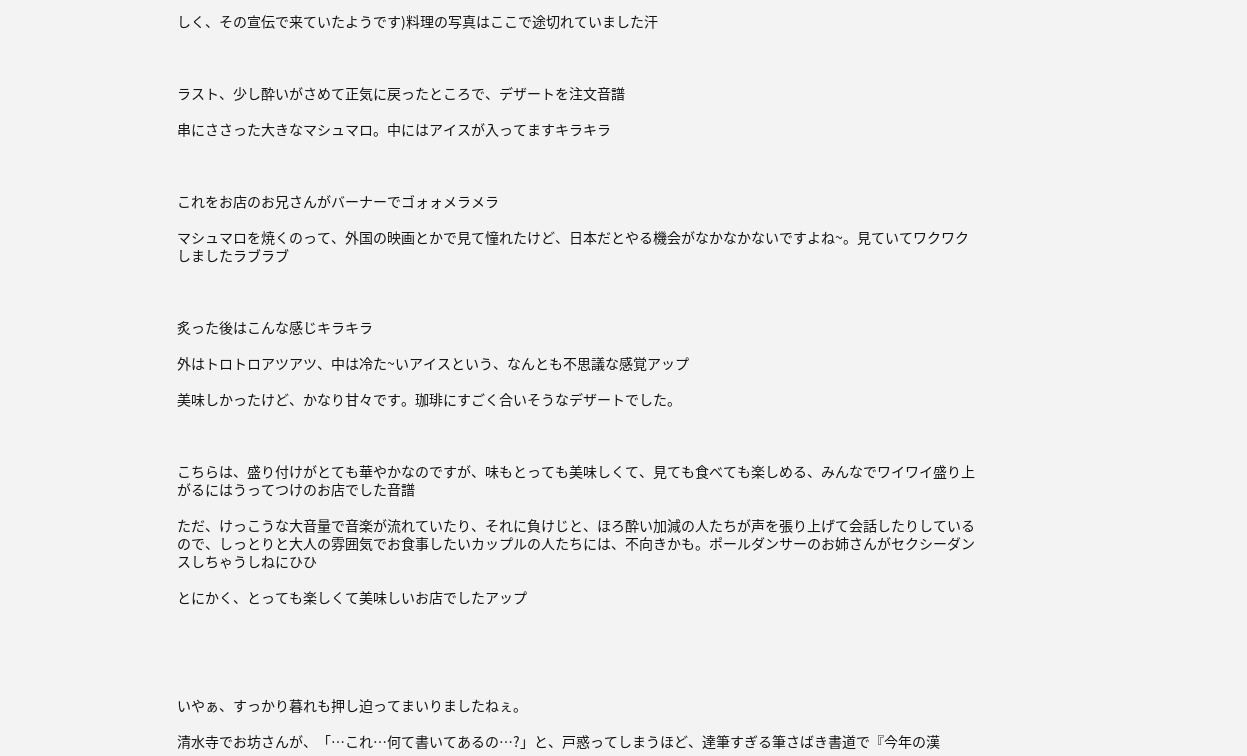しく、その宣伝で来ていたようです)料理の写真はここで途切れていました汗



ラスト、少し酔いがさめて正気に戻ったところで、デザートを注文音譜

串にささった大きなマシュマロ。中にはアイスが入ってますキラキラ



これをお店のお兄さんがバーナーでゴォォメラメラ

マシュマロを焼くのって、外国の映画とかで見て憧れたけど、日本だとやる機会がなかなかないですよね~。見ていてワクワクしましたラブラブ



炙った後はこんな感じキラキラ

外はトロトロアツアツ、中は冷た~いアイスという、なんとも不思議な感覚アップ

美味しかったけど、かなり甘々です。珈琲にすごく合いそうなデザートでした。



こちらは、盛り付けがとても華やかなのですが、味もとっても美味しくて、見ても食べても楽しめる、みんなでワイワイ盛り上がるにはうってつけのお店でした音譜

ただ、けっこうな大音量で音楽が流れていたり、それに負けじと、ほろ酔い加減の人たちが声を張り上げて会話したりしているので、しっとりと大人の雰囲気でお食事したいカップルの人たちには、不向きかも。ポールダンサーのお姉さんがセクシーダンスしちゃうしねにひひ

とにかく、とっても楽しくて美味しいお店でしたアップ





いやぁ、すっかり暮れも押し迫ってまいりましたねぇ。

清水寺でお坊さんが、「…これ…何て書いてあるの…?」と、戸惑ってしまうほど、達筆すぎる筆さばき書道で『今年の漢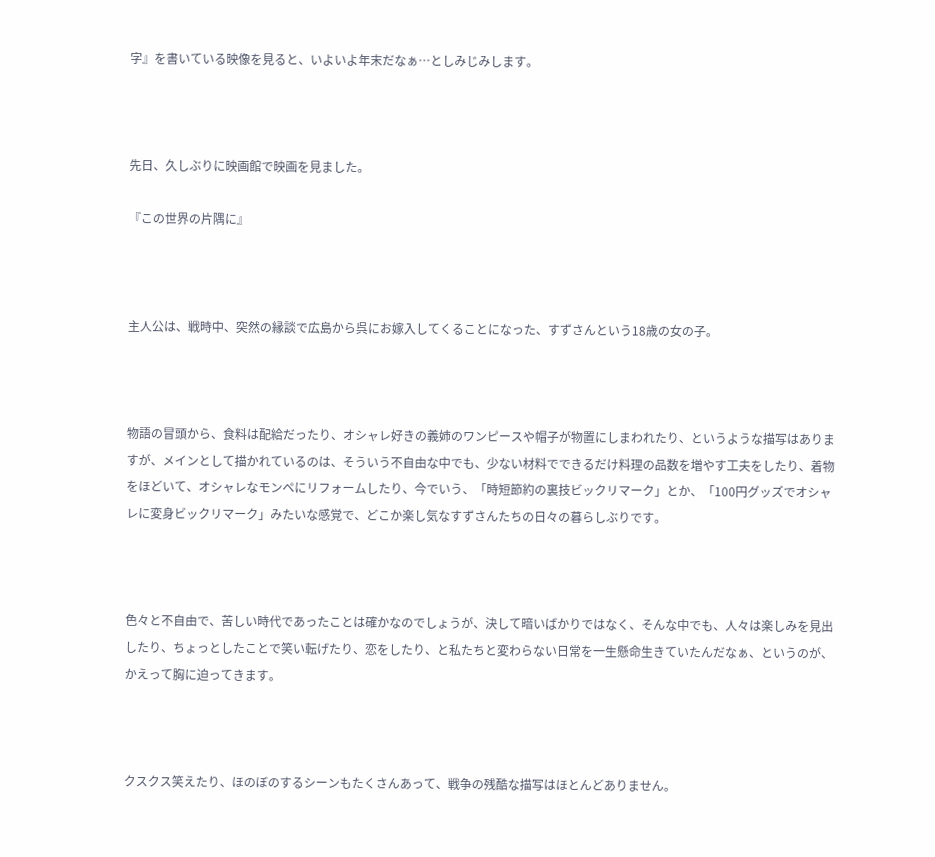字』を書いている映像を見ると、いよいよ年末だなぁ…としみじみします。



先日、久しぶりに映画館で映画を見ました。

『この世界の片隅に』



主人公は、戦時中、突然の縁談で広島から呉にお嫁入してくることになった、すずさんという18歳の女の子。



物語の冒頭から、食料は配給だったり、オシャレ好きの義姉のワンピースや帽子が物置にしまわれたり、というような描写はありますが、メインとして描かれているのは、そういう不自由な中でも、少ない材料でできるだけ料理の品数を増やす工夫をしたり、着物をほどいて、オシャレなモンペにリフォームしたり、今でいう、「時短節約の裏技ビックリマーク」とか、「100円グッズでオシャレに変身ビックリマーク」みたいな感覚で、どこか楽し気なすずさんたちの日々の暮らしぶりです。



色々と不自由で、苦しい時代であったことは確かなのでしょうが、決して暗いばかりではなく、そんな中でも、人々は楽しみを見出したり、ちょっとしたことで笑い転げたり、恋をしたり、と私たちと変わらない日常を一生懸命生きていたんだなぁ、というのが、かえって胸に迫ってきます。



クスクス笑えたり、ほのぼのするシーンもたくさんあって、戦争の残酷な描写はほとんどありません。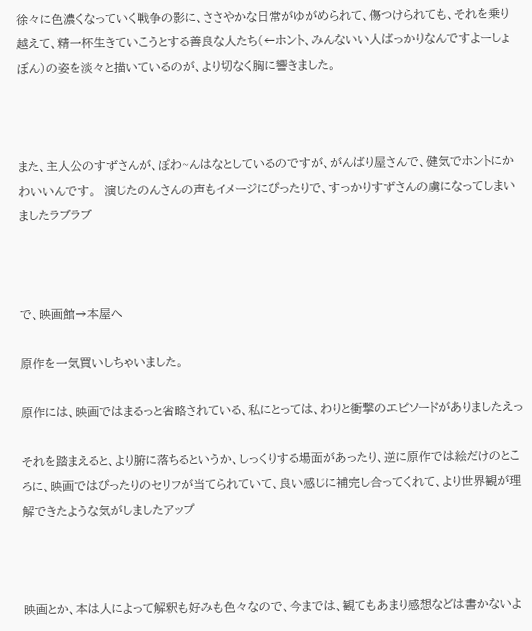徐々に色濃くなっていく戦争の影に、ささやかな日常がゆがめられて、傷つけられても、それを乗り越えて、精一杯生きていこうとする善良な人たち(←ホント、みんないい人ばっかりなんですよーしょぼん)の姿を淡々と描いているのが、より切なく胸に響きました。



また、主人公のすずさんが、ぽわ~んはなとしているのですが、がんばり屋さんで、健気でホントにかわいいんです。  演じたのんさんの声もイメージにぴったりで、すっかりすずさんの虜になってしまいましたラブラブ



で、映画館→本屋へ

原作を一気買いしちゃいました。

原作には、映画ではまるっと省略されている、私にとっては、わりと衝撃のエピソードがありましたえっ

それを踏まえると、より腑に落ちるというか、しっくりする場面があったり、逆に原作では絵だけのところに、映画ではぴったりのセリフが当てられていて、良い感じに補完し合ってくれて、より世界観が理解できたような気がしましたアップ



映画とか、本は人によって解釈も好みも色々なので、今までは、観てもあまり感想などは書かないよ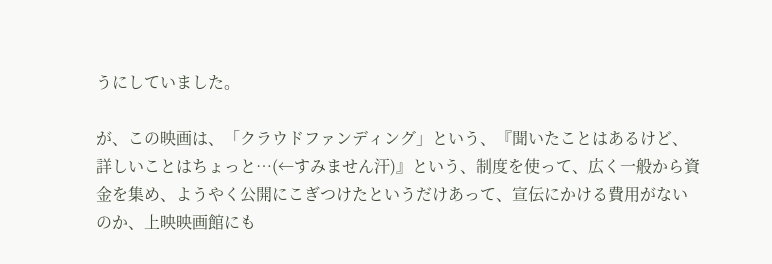うにしていました。

が、この映画は、「クラウドファンディング」という、『聞いたことはあるけど、詳しいことはちょっと…(←すみません汗)』という、制度を使って、広く一般から資金を集め、ようやく公開にこぎつけたというだけあって、宣伝にかける費用がないのか、上映映画館にも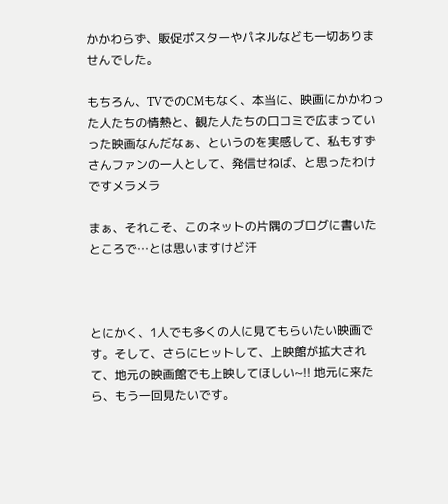かかわらず、販促ポスターやパネルなども一切ありませんでした。

もちろん、TVでのCMもなく、本当に、映画にかかわった人たちの情熱と、観た人たちの口コミで広まっていった映画なんだなぁ、というのを実感して、私もすずさんファンの一人として、発信せねば、と思ったわけですメラメラ

まぁ、それこそ、このネットの片隅のブログに書いたところで…とは思いますけど汗



とにかく、1人でも多くの人に見てもらいたい映画です。そして、さらにヒットして、上映館が拡大されて、地元の映画館でも上映してほしい~!! 地元に来たら、もう一回見たいです。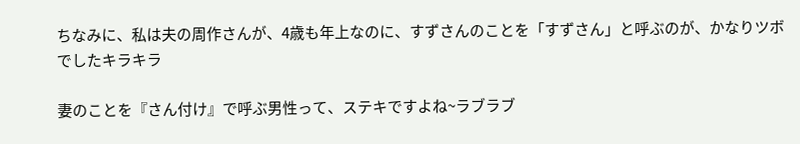ちなみに、私は夫の周作さんが、4歳も年上なのに、すずさんのことを「すずさん」と呼ぶのが、かなりツボでしたキラキラ

妻のことを『さん付け』で呼ぶ男性って、ステキですよね~ラブラブ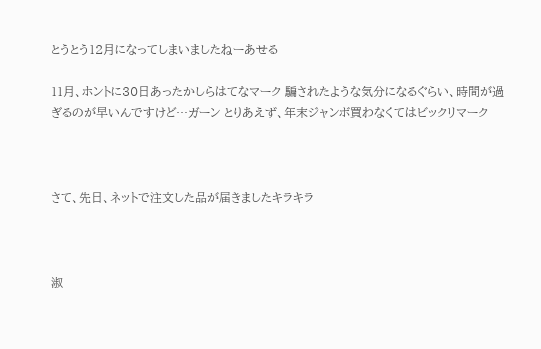とうとう12月になってしまいましたねーあせる

11月、ホントに30日あったかしらはてなマーク 騙されたような気分になるぐらい、時間が過ぎるのが早いんですけど…ガーン とりあえず、年末ジャンボ買わなくてはビックリマーク



さて、先日、ネットで注文した品が届きましたキラキラ



淑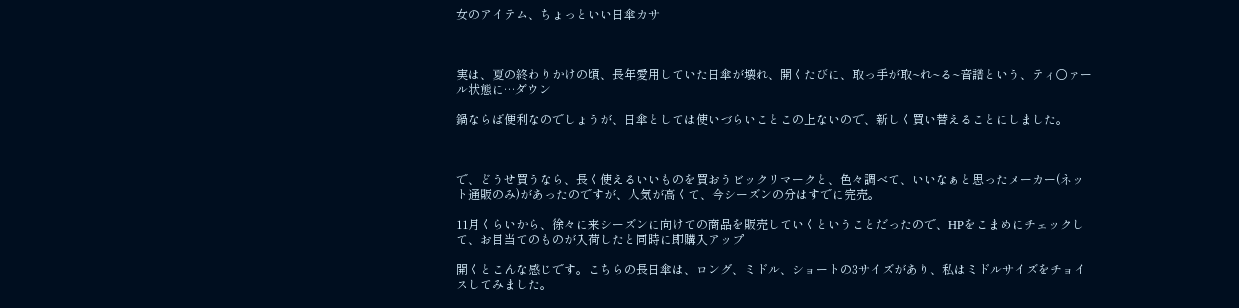女のアイテム、ちょっといい日傘カサ



実は、夏の終わりかけの頃、長年愛用していた日傘が壊れ、開くたびに、取っ手が取~れ~る~音譜という、ティ○ァール状態に…ダウン

鍋ならば便利なのでしょうが、日傘としては使いづらいことこの上ないので、新しく買い替えることにしました。



で、どうせ買うなら、長く使えるいいものを買おうビックリマークと、色々調べて、いいなぁと思ったメーカー(ネット通販のみ)があったのですが、人気が高くて、今シーズンの分はすでに完売。

11月くらいから、徐々に来シーズンに向けての商品を販売していくということだったので、HPをこまめにチェックして、お目当てのものが入荷したと同時に即購入アップ

開くとこんな感じです。こちらの長日傘は、ロング、ミドル、ショートの3サイズがあり、私はミドルサイズをチョイスしてみました。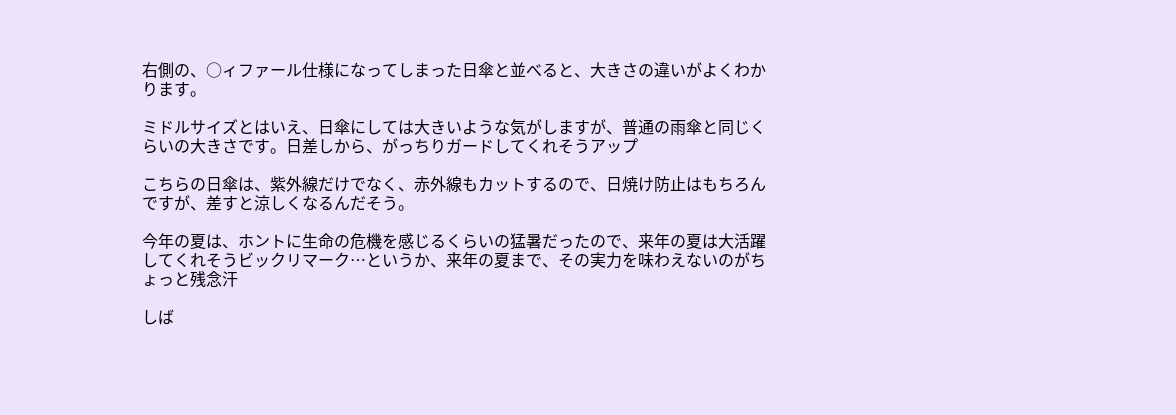右側の、○ィファール仕様になってしまった日傘と並べると、大きさの違いがよくわかります。

ミドルサイズとはいえ、日傘にしては大きいような気がしますが、普通の雨傘と同じくらいの大きさです。日差しから、がっちりガードしてくれそうアップ

こちらの日傘は、紫外線だけでなく、赤外線もカットするので、日焼け防止はもちろんですが、差すと涼しくなるんだそう。

今年の夏は、ホントに生命の危機を感じるくらいの猛暑だったので、来年の夏は大活躍してくれそうビックリマーク…というか、来年の夏まで、その実力を味わえないのがちょっと残念汗

しば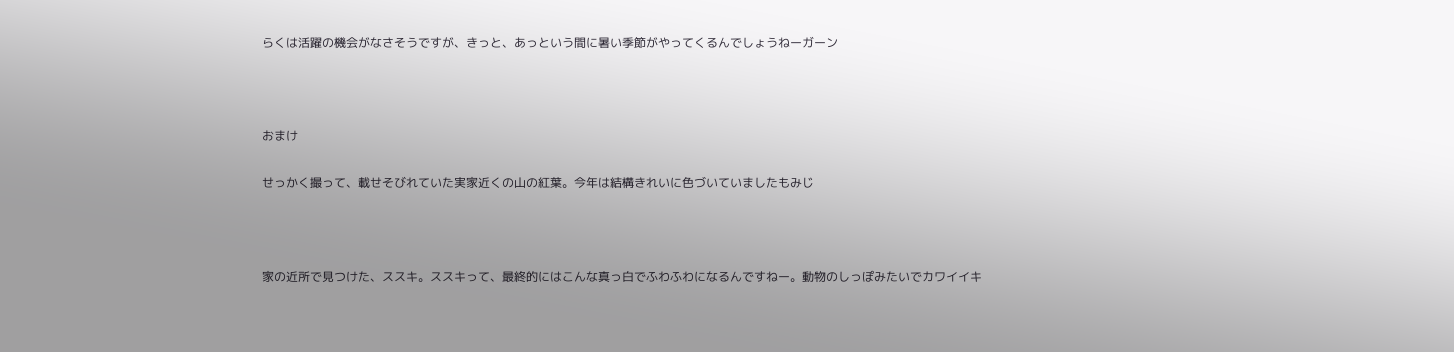らくは活躍の機会がなさそうですが、きっと、あっという間に暑い季節がやってくるんでしょうねーガーン



おまけ

せっかく撮って、載せそびれていた実家近くの山の紅葉。今年は結構きれいに色づいていましたもみじ



家の近所で見つけた、ススキ。ススキって、最終的にはこんな真っ白でふわふわになるんですねー。動物のしっぽみたいでカワイイキ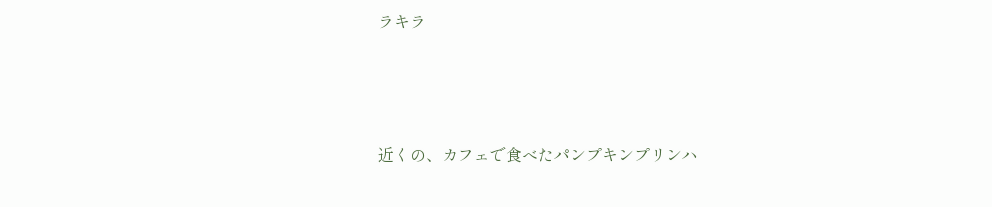ラキラ



近くの、カフェで食べたパンプキンプリンハ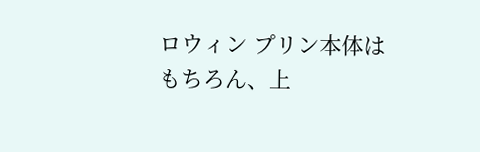ロウィン プリン本体はもちろん、上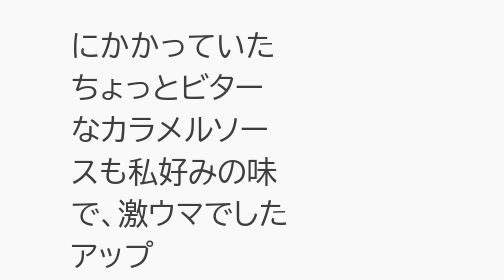にかかっていたちょっとビターなカラメルソースも私好みの味で、激ウマでしたアップ